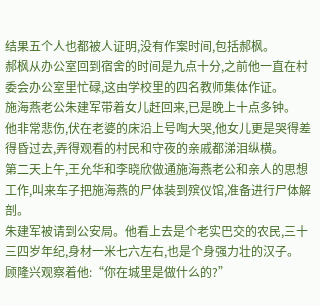结果五个人也都被人证明,没有作案时间,包括郝枫。
郝枫从办公室回到宿舍的时间是九点十分,之前他一直在村委会办公室里忙碌,这由学校里的四名教师集体作证。
施海燕老公朱建军带着女儿赶回来,已是晚上十点多钟。
他非常悲伤,伏在老婆的床沿上号啕大哭,他女儿更是哭得差得昏过去,弄得观看的村民和守夜的亲戚都涕泪纵横。
第二天上午,王允华和李晓欣做通施海燕老公和亲人的思想工作,叫来车子把施海燕的尸体装到殡仪馆,准备进行尸体解剖。
朱建军被请到公安局。他看上去是个老实巴交的农民,三十三四岁年纪,身材一米七六左右,也是个身强力壮的汉子。
顾隆兴观察着他:“你在城里是做什么的?”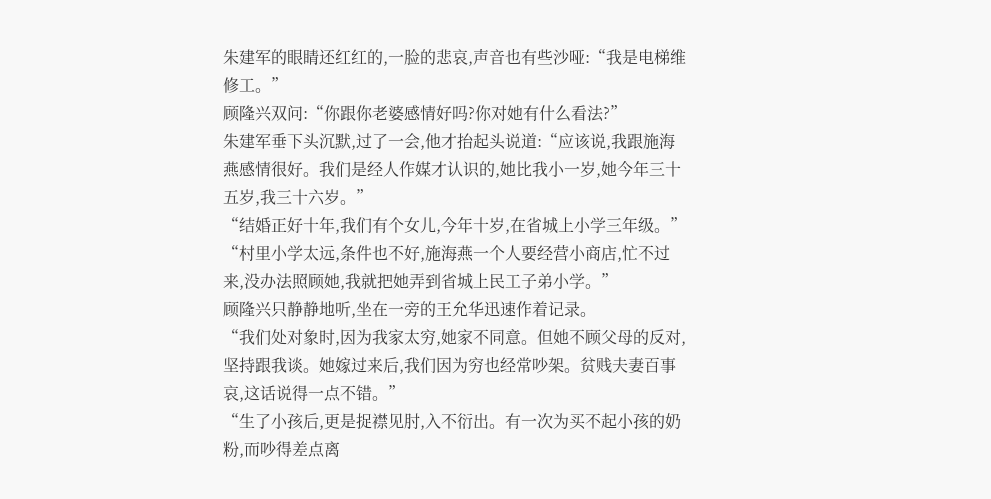朱建军的眼睛还红红的,一脸的悲哀,声音也有些沙哑:“我是电梯维修工。”
顾隆兴双问:“你跟你老婆感情好吗?你对她有什么看法?”
朱建军垂下头沉默,过了一会,他才抬起头说道:“应该说,我跟施海燕感情很好。我们是经人作媒才认识的,她比我小一岁,她今年三十五岁,我三十六岁。”
“结婚正好十年,我们有个女儿,今年十岁,在省城上小学三年级。”
“村里小学太远,条件也不好,施海燕一个人要经营小商店,忙不过来,没办法照顾她,我就把她弄到省城上民工子弟小学。”
顾隆兴只静静地听,坐在一旁的王允华迅速作着记录。
“我们处对象时,因为我家太穷,她家不同意。但她不顾父母的反对,坚持跟我谈。她嫁过来后,我们因为穷也经常吵架。贫贱夫妻百事哀,这话说得一点不错。”
“生了小孩后,更是捉襟见肘,入不衍出。有一次为买不起小孩的奶粉,而吵得差点离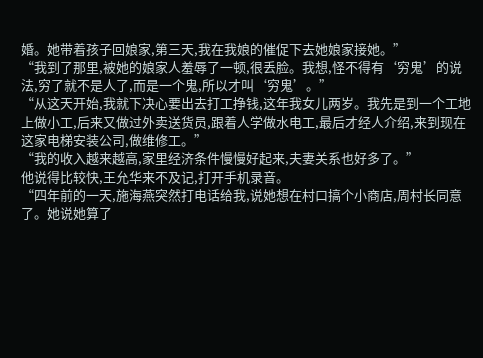婚。她带着孩子回娘家,第三天,我在我娘的催促下去她娘家接她。”
“我到了那里,被她的娘家人羞辱了一顿,很丢脸。我想,怪不得有‘穷鬼’的说法,穷了就不是人了,而是一个鬼,所以才叫‘穷鬼’。”
“从这天开始,我就下决心要出去打工挣钱,这年我女儿两岁。我先是到一个工地上做小工,后来又做过外卖送货员,跟着人学做水电工,最后才经人介绍,来到现在这家电梯安装公司,做维修工。”
“我的收入越来越高,家里经济条件慢慢好起来,夫妻关系也好多了。”
他说得比较快,王允华来不及记,打开手机录音。
“四年前的一天,施海燕突然打电话给我,说她想在村口搞个小商店,周村长同意了。她说她算了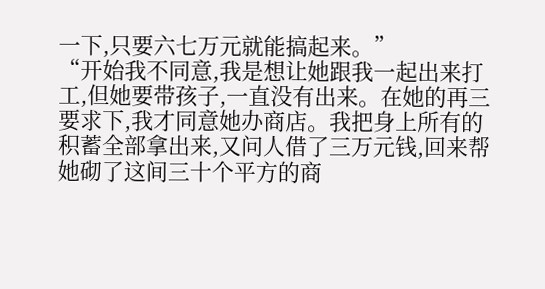一下,只要六七万元就能搞起来。”
“开始我不同意,我是想让她跟我一起出来打工,但她要带孩子,一直没有出来。在她的再三要求下,我才同意她办商店。我把身上所有的积蓄全部拿出来,又问人借了三万元钱,回来帮她砌了这间三十个平方的商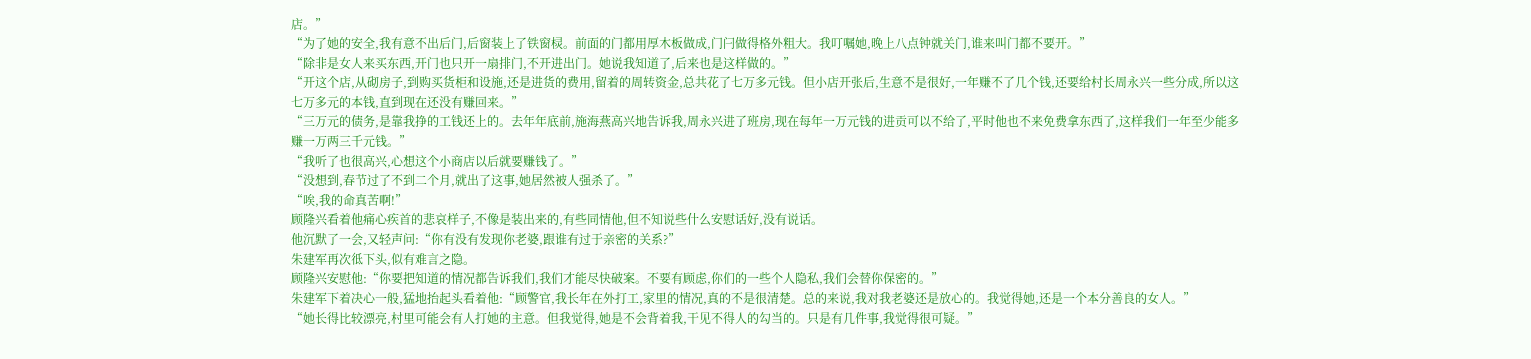店。”
“为了她的安全,我有意不出后门,后窗装上了铁窗棂。前面的门都用厚木板做成,门闩做得格外粗大。我叮嘱她,晚上八点钟就关门,谁来叫门都不要开。”
“除非是女人来买东西,开门也只开一扇排门,不开进出门。她说我知道了,后来也是这样做的。”
“开这个店,从砌房子,到购买货柜和设施,还是进货的费用,留着的周转资金,总共花了七万多元钱。但小店开张后,生意不是很好,一年赚不了几个钱,还要给村长周永兴一些分成,所以这七万多元的本钱,直到现在还没有赚回来。”
“三万元的债务,是靠我挣的工钱还上的。去年年底前,施海燕高兴地告诉我,周永兴进了班房,现在每年一万元钱的进贡可以不给了,平时他也不来免费拿东西了,这样我们一年至少能多赚一万两三千元钱。”
“我听了也很高兴,心想这个小商店以后就要赚钱了。”
“没想到,春节过了不到二个月,就出了这事,她居然被人强杀了。”
“唉,我的命真苦啊!”
顾隆兴看着他痛心疾首的悲哀样子,不像是装出来的,有些同情他,但不知说些什么安慰话好,没有说话。
他沉默了一会,又轻声问:“你有没有发现你老婆,跟谁有过于亲密的关系?”
朱建军再次彽下头,似有难言之隐。
顾隆兴安慰他:“你要把知道的情况都告诉我们,我们才能尽快破案。不要有顾虑,你们的一些个人隐私,我们会替你保密的。”
朱建军下着决心一般,猛地抬起头看着他:“顾警官,我长年在外打工,家里的情况,真的不是很清楚。总的来说,我对我老婆还是放心的。我觉得她,还是一个本分善良的女人。”
“她长得比较漂亮,村里可能会有人打她的主意。但我觉得,她是不会背着我,干见不得人的勾当的。只是有几件事,我觉得很可疑。”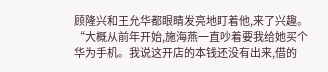顾隆兴和王允华都眼睛发亮地盯着他,来了兴趣。
“大概从前年开始,施海燕一直吵着要我给她买个华为手机。我说这开店的本钱还没有出来,借的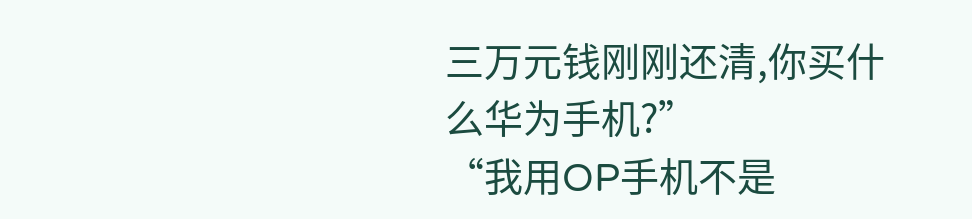三万元钱刚刚还清,你买什么华为手机?”
“我用OP手机不是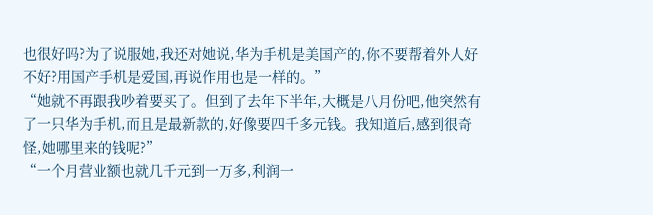也很好吗?为了说服她,我还对她说,华为手机是美国产的,你不要帮着外人好不好?用国产手机是爱国,再说作用也是一样的。”
“她就不再跟我吵着要买了。但到了去年下半年,大概是八月份吧,他突然有了一只华为手机,而且是最新款的,好像要四千多元钱。我知道后,感到很奇怪,她哪里来的钱呢?”
“一个月营业额也就几千元到一万多,利润一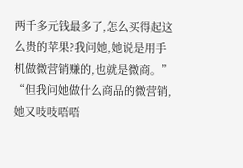两千多元钱最多了,怎么买得起这么贵的苹果?我问她,她说是用手机做微营销赚的,也就是微商。”
“但我问她做什么商品的微营销,她又吱吱唔唔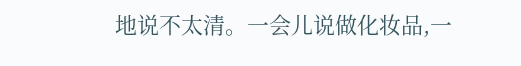地说不太清。一会儿说做化妆品,一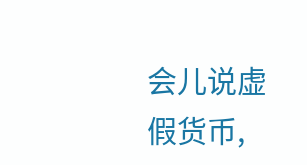会儿说虚假货币,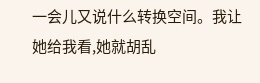一会儿又说什么转换空间。我让她给我看,她就胡乱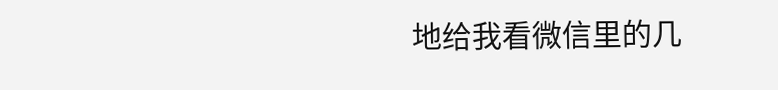地给我看微信里的几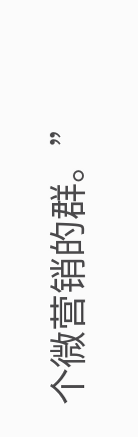个微营销的群。”